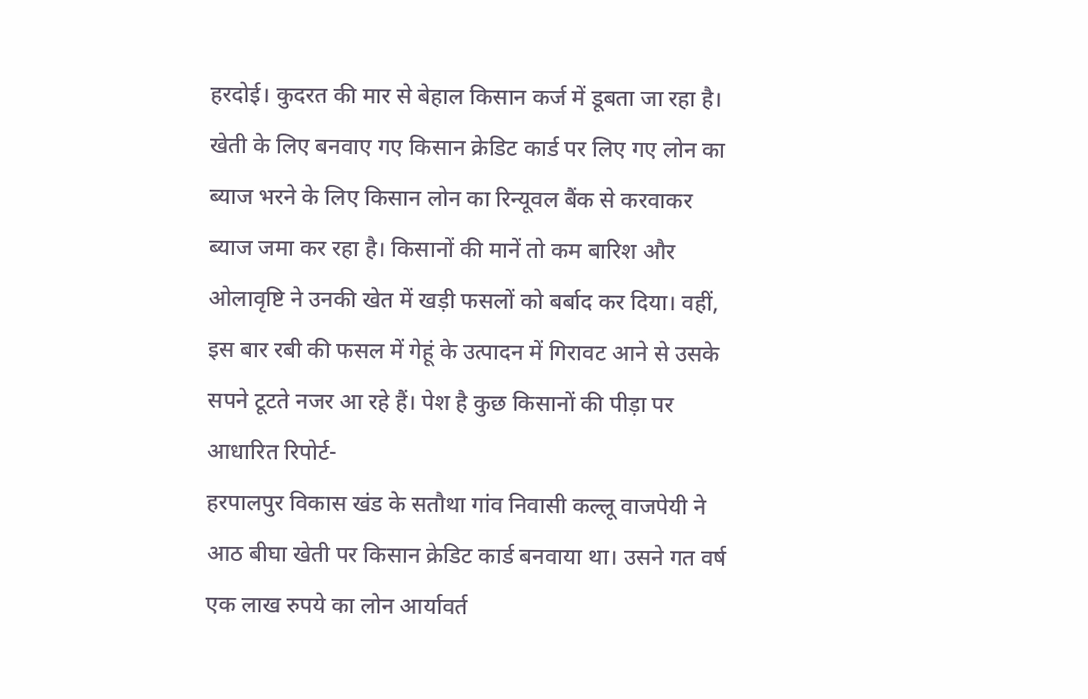हरदोई। कुदरत की मार से बेहाल किसान कर्ज में डूबता जा रहा है। खेती के लिए बनवाए गए किसान क्रेडिट कार्ड पर लिए गए लोन का ब्याज भरने के लिए किसान लोन का रिन्यूवल बैंक से करवाकर ब्याज जमा कर रहा है। किसानों की मानें तो कम बारिश और ओलावृष्टि ने उनकी खेत में खड़ी फसलों को बर्बाद कर दिया। वहीं, इस बार रबी की फसल में गेहूं के उत्पादन में गिरावट आने से उसके सपने टूटते नजर आ रहे हैं। पेश है कुछ किसानों की पीड़ा पर आधारित रिपोर्ट-
हरपालपुर विकास खंड के सतौथा गांव निवासी कल्लू वाजपेयी ने आठ बीघा खेती पर किसान क्रेडिट कार्ड बनवाया था। उसने गत वर्ष एक लाख रुपये का लोन आर्यावर्त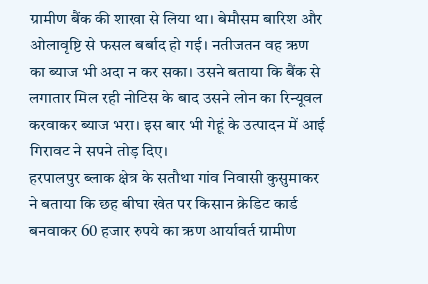ग्रामीण बैंक की शाखा से लिया था। बेमौसम बारिश और ओलावृष्टि से फसल बर्बाद हो गई। नतीजतन वह ऋण का ब्याज भी अदा न कर सका। उसने बताया कि बैंक से लगातार मिल रही नोटिस के बाद उसने लोन का रिन्यूवल करवाकर ब्याज भरा। इस बार भी गेहूं के उत्पादन में आई गिरावट ने सपने तोड़ दिए।
हरपालपुर ब्लाक क्षेत्र के सतौथा गांव निवासी कुसुमाकर ने बताया कि छह बीघा खेत पर किसान क्रेडिट कार्ड बनवाकर 60 हजार रुपये का ऋण आर्यावर्त ग्रामीण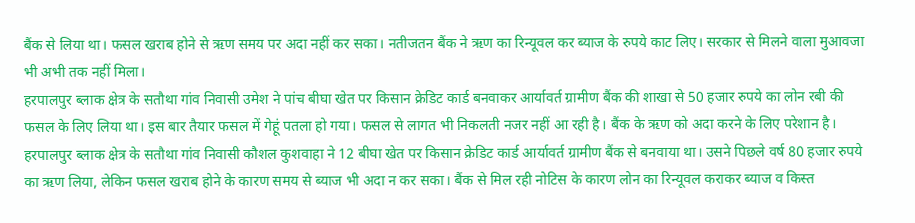बैंक से लिया था। फसल खराब होने से ऋण समय पर अदा नहीं कर सका। नतीजतन बैंक ने ऋण का रिन्यूवल कर ब्याज के रुपये काट लिए। सरकार से मिलने वाला मुआवजा भी अभी तक नहीं मिला।
हरपालपुर ब्लाक क्षेत्र के सतौथा गांव निवासी उमेश ने पांच बीघा खेत पर किसान क्रेडिट कार्ड बनवाकर आर्यावर्त ग्रामीण बैंक की शाखा से 50 हजार रुपये का लोन रबी की फसल के लिए लिया था। इस बार तैयार फसल में गेहूं पतला हो गया। फसल से लागत भी निकलती नजर नहीं आ रही है। बैंक के ऋण को अदा करने के लिए परेशान है।
हरपालपुर ब्लाक क्षेत्र के सतौथा गांव निवासी कौशल कुशवाहा ने 12 बीघा खेत पर किसान क्रेडिट कार्ड आर्यावर्त ग्रामीण बैंक से बनवाया था। उसने पिछले वर्ष 80 हजार रुपये का ऋण लिया, लेकिन फसल खराब होने के कारण समय से ब्याज भी अदा न कर सका। बैंक से मिल रही नोटिस के कारण लोन का रिन्यूवल कराकर ब्याज व किस्त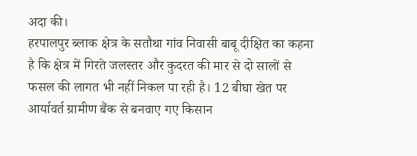अदा की।
हरपालपुर ब्लाक क्षेत्र के सतौथा गांव निवासी बाबू दीक्षित का कहना है कि क्षेत्र में गिरते जलस्तर और कुदरत की मार से दो सालों से फसल की लागत भी नहीं निकल पा रही है। 12 बीघा खेत पर आर्यावर्त ग्रामीण बैंक से बनवाए गए किसान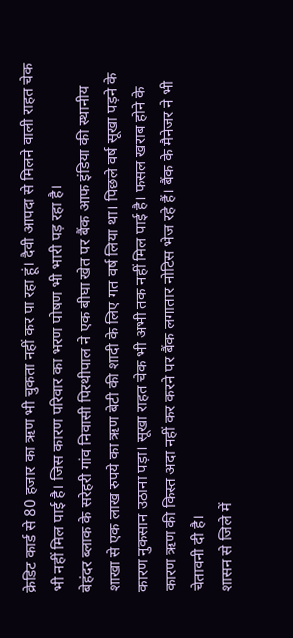क्रेडिट कार्ड से 80 हजार का ऋण भी चुकता नहीं कर पा रहा हूं। दैवी आपदा से मिलने वाली राहत चेक भी नहीं मिल पाई है। जिस कारण परिवार का भरण पोषण भी भारी पड़ रहा है।
बेहंदर ब्लाक के सरेहरी गांव निवासी पिरथीपाल ने एक बीघा खेत पर बैंक आफ इंडिया की स्थानीय शाखा से एक लाख रुपये का ऋण बेटी की शादी के लिए गत वर्ष लिया था। पिछले वर्ष सूखा पड़ने के कारण नुकसान उठाना पड़ा। सूखा राहत चेक भी अभी तक नहीं मिल पाई है। फसल खराब होने के कारण ऋण की किस्त अदा नहीं कर करने पर बैंक लगातार नोटिस भेज रहे हैं। बैंक के मैनेजर ने भी चेतावनी दी है।
शासन से जिले में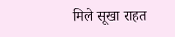मिले सूखा राहत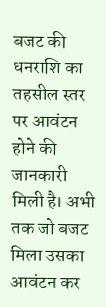बजट की धनराशि का तहसील स्तर पर आवंटन होने की जानकारी मिली है। अभी तक जो बजट मिला उसका आवंटन कर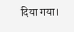दिया गया।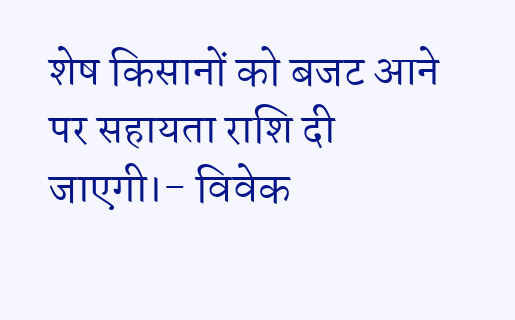शेष किसानों को बजट आने पर सहायता राशि दी जाएगी।- विवेक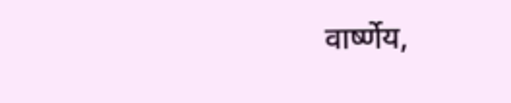वार्ष्णेय,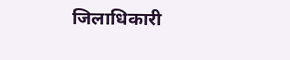जिलाधिकारी